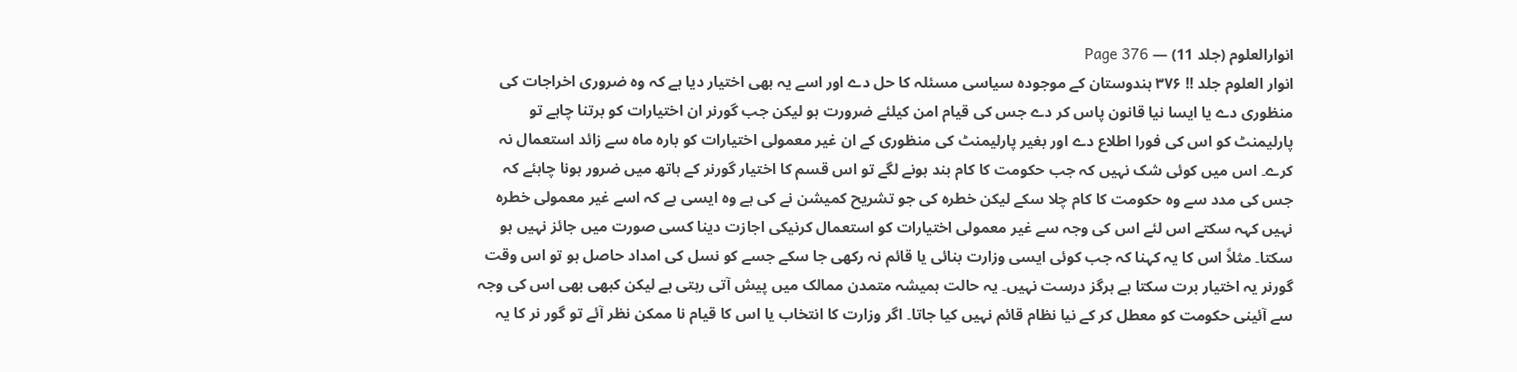انوارالعلوم (جلد 11) — Page 376
انوار العلوم جلد !! ۳۷۶ ہندوستان کے موجودہ سیاسی مسئلہ کا حل دے اور اسے یہ بھی اختیار دیا ہے کہ وہ ضروری اخراجات کی منظوری دے یا ایسا نیا قانون پاس کر دے جس کی قیام امن کیلئے ضرورت ہو لیکن جب گورنر ان اختیارات کو برتنا چاہے تو پارلیمنٹ کو اس کی فورا اطلاع دے اور بغیر پارلیمنٹ کی منظوری کے ان غیر معمولی اختیارات کو بارہ ماہ سے زائد استعمال نہ کرے۔ اس میں کوئی شک نہیں کہ جب حکومت کا کام بند ہونے لگے تو اس قسم کا اختیار گورنر کے ہاتھ میں ضرور ہونا چاہئے کہ جس کی مدد سے وہ حکومت کا کام چلا سکے لیکن خطرہ کی جو تشریح کمیشن نے کی ہے وہ ایسی ہے کہ اسے غیر معمولی خطرہ نہیں کہہ سکتے اس لئے اس کی وجہ سے غیر معمولی اختیارات کو استعمال کرنیکی اجازت دینا کسی صورت میں جائز نہیں ہو سکتا۔ مثلاً اس کا یہ کہنا کہ جب کوئی ایسی وزارت بنائی یا قائم نہ رکھی جا سکے جسے کو نسل کی امداد حاصل ہو تو اس وقت گورنر یہ اختیار برت سکتا ہے ہرگز درست نہیں۔ یہ حالت ہمیشہ متمدن ممالک میں پیش آتی رہتی ہے لیکن کبھی بھی اس کی وجہ سے آئینی حکومت کو معطل کر کے نیا نظام قائم نہیں کیا جاتا۔ اگر وزارت کا انتخاب یا اس کا قیام نا ممکن نظر آئے تو گور نر کا یہ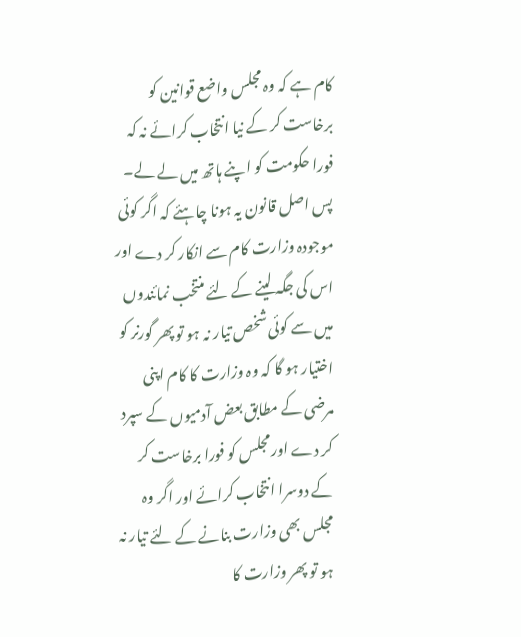کام ہے کہ وہ مجلس واضع قوانین کو برخاست کر کے نیا انتخاب کرائے نہ کہ فورا حکومت کو اپنے ہاتھ میں لے لے۔ پس اصل قانون یہ ہونا چاہئے کہ اگر کوئی موجودہ وزارت کام سے انکار کر دے اور اس کی جگہ لینے کے لئے منتخب نمائندوں میں سے کوئی شخص تیار نہ ہو تو پھر گورنر کو اختیار ہو گا کہ وہ وزارت کا کام اپنی مرضی کے مطابق بعض آدمیوں کے سپرد کر دے اور مجلس کو فورا برخاست کر کے دوسرا انتخاب کرائے اور اگر وہ مجلس بھی وزارت بنانے کے لئے تیار نہ ہو تو پھر وزارت کا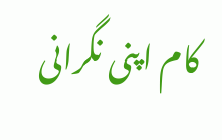کام اپنی نگرانی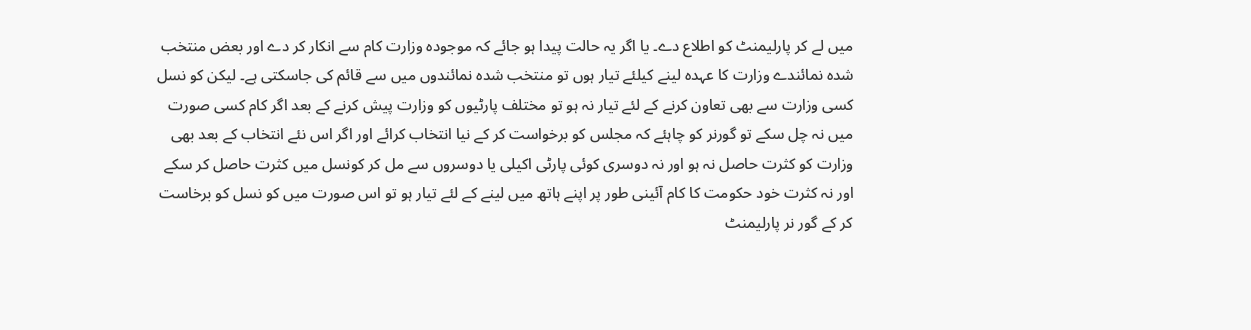میں لے کر پارلیمنٹ کو اطلاع دے۔ یا اگر یہ حالت پیدا ہو جائے کہ موجودہ وزارت کام سے انکار کر دے اور بعض منتخب شدہ نمائندے وزارت کا عہدہ لینے کیلئے تیار ہوں تو منتخب شدہ نمائندوں میں سے قائم کی جاسکتی ہے۔ لیکن کو نسل کسی وزارت سے بھی تعاون کرنے کے لئے تیار نہ ہو تو مختلف پارٹیوں کو وزارت پیش کرنے کے بعد اگر کام کسی صورت میں نہ چل سکے تو گورنر کو چاہئے کہ مجلس کو برخواست کر کے نیا انتخاب کرائے اور اگر اس نئے انتخاب کے بعد بھی وزارت کو کثرت حاصل نہ ہو اور نہ دوسری کوئی پارٹی اکیلی یا دوسروں سے مل کر کونسل میں کثرت حاصل کر سکے اور نہ کثرت خود حکومت کا کام آئینی طور پر اپنے ہاتھ میں لینے کے لئے تیار ہو تو اس صورت میں کو نسل کو برخاست کر کے گور نر پارلیمنٹ